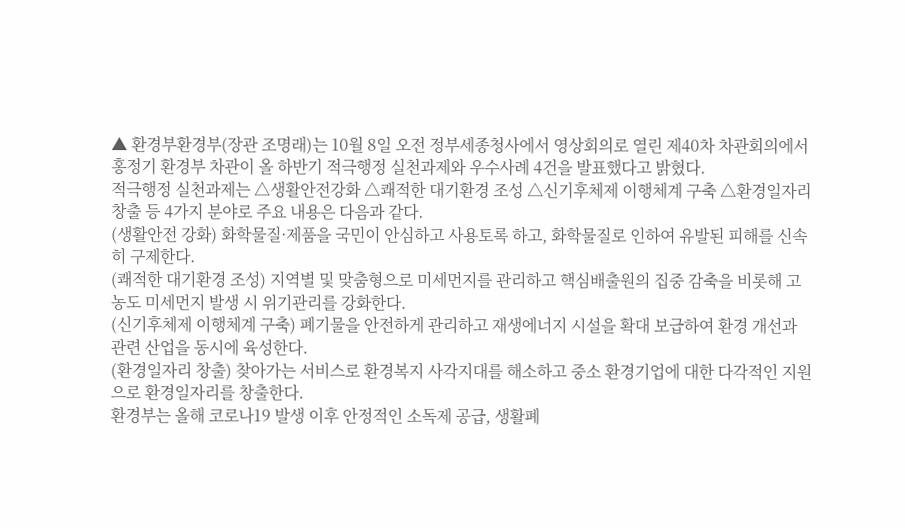▲ 환경부환경부(장관 조명래)는 10월 8일 오전 정부세종청사에서 영상회의로 열린 제40차 차관회의에서 홍정기 환경부 차관이 올 하반기 적극행정 실천과제와 우수사례 4건을 발표했다고 밝혔다.
적극행정 실천과제는 △생활안전강화 △쾌적한 대기환경 조성 △신기후체제 이행체계 구축 △환경일자리 창출 등 4가지 분야로 주요 내용은 다음과 같다.
(생활안전 강화) 화학물질·제품을 국민이 안심하고 사용토록 하고, 화학물질로 인하여 유발된 피해를 신속히 구제한다.
(쾌적한 대기환경 조성) 지역별 및 맞춤형으로 미세먼지를 관리하고 핵심배출원의 집중 감축을 비롯해 고농도 미세먼지 발생 시 위기관리를 강화한다.
(신기후체제 이행체계 구축) 폐기물을 안전하게 관리하고 재생에너지 시설을 확대 보급하여 환경 개선과 관련 산업을 동시에 육성한다.
(환경일자리 창출) 찾아가는 서비스로 환경복지 사각지대를 해소하고 중소 환경기업에 대한 다각적인 지원으로 환경일자리를 창출한다.
환경부는 올해 코로나19 발생 이후 안정적인 소독제 공급, 생활폐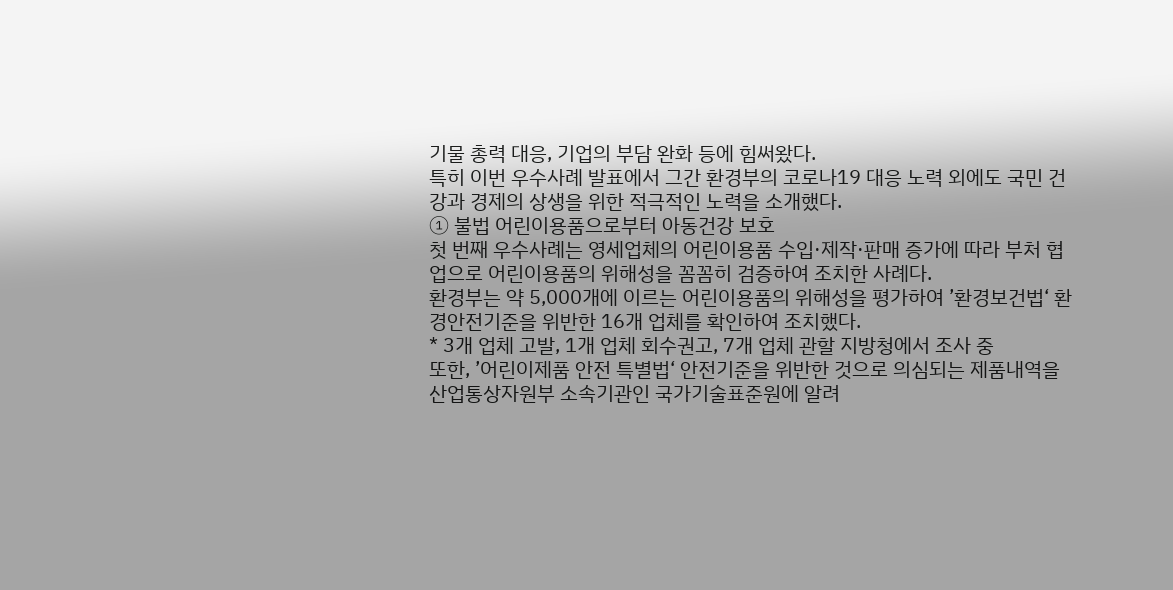기물 총력 대응, 기업의 부담 완화 등에 힘써왔다.
특히 이번 우수사례 발표에서 그간 환경부의 코로나19 대응 노력 외에도 국민 건강과 경제의 상생을 위한 적극적인 노력을 소개했다.
① 불법 어린이용품으로부터 아동건강 보호
첫 번째 우수사례는 영세업체의 어린이용품 수입·제작·판매 증가에 따라 부처 협업으로 어린이용품의 위해성을 꼼꼼히 검증하여 조치한 사례다.
환경부는 약 5,000개에 이르는 어린이용품의 위해성을 평가하여 ’환경보건법‘ 환경안전기준을 위반한 16개 업체를 확인하여 조치했다.
* 3개 업체 고발, 1개 업체 회수권고, 7개 업체 관할 지방청에서 조사 중
또한, ’어린이제품 안전 특별법‘ 안전기준을 위반한 것으로 의심되는 제품내역을 산업통상자원부 소속기관인 국가기술표준원에 알려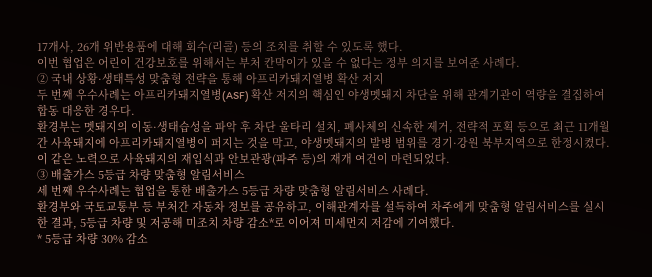17개사, 26개 위반용품에 대해 회수(리콜) 등의 조치를 취할 수 있도록 했다.
이번 협업은 어린이 건강보호를 위해서는 부처 칸막이가 있을 수 없다는 정부 의지를 보여준 사례다.
② 국내 상황·생태특성 맞춤형 전략을 통해 아프리카돼지열병 확산 저지
두 번째 우수사례는 아프리카돼지열병(ASF) 확산 저지의 핵심인 야생멧돼지 차단을 위해 관계기관이 역량을 결집하여 합동 대응한 경우다.
환경부는 멧돼지의 이동·생태습성을 파악 후 차단 울타리 설치, 폐사체의 신속한 제거, 전략적 포획 등으로 최근 11개월간 사육돼지에 아프리카돼지열병이 퍼지는 것을 막고, 야생멧돼지의 발병 범위를 경기·강원 북부지역으로 한정시켰다.
이 같은 노력으로 사육돼지의 재입식과 안보관광(파주 등)의 재개 여건이 마련되었다.
③ 배출가스 5등급 차량 맞춤형 알림서비스
세 번째 우수사례는 협업을 통한 배출가스 5등급 차량 맞춤형 알림서비스 사례다.
환경부와 국토교통부 등 부처간 자동차 정보를 공유하고, 이해관계자를 설득하여 차주에게 맞춤형 알림서비스를 실시한 결과, 5등급 차량 및 저공해 미조치 차량 감소*로 이어져 미세먼지 저감에 기여했다.
* 5등급 차량 30% 감소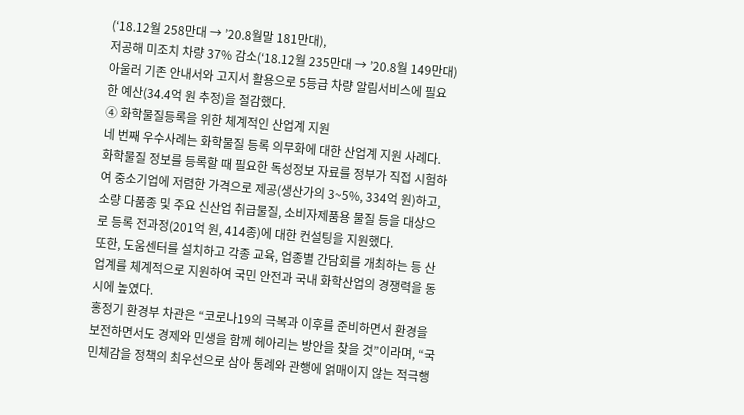(‘18.12월 258만대 → ’20.8월말 181만대),
저공해 미조치 차량 37% 감소(‘18.12월 235만대 → ’20.8월 149만대)
아울러 기존 안내서와 고지서 활용으로 5등급 차량 알림서비스에 필요한 예산(34.4억 원 추정)을 절감했다.
④ 화학물질등록을 위한 체계적인 산업계 지원
네 번째 우수사례는 화학물질 등록 의무화에 대한 산업계 지원 사례다.
화학물질 정보를 등록할 때 필요한 독성정보 자료를 정부가 직접 시험하여 중소기업에 저렴한 가격으로 제공(생산가의 3~5%, 334억 원)하고, 소량 다품종 및 주요 신산업 취급물질, 소비자제품용 물질 등을 대상으로 등록 전과정(201억 원, 414종)에 대한 컨설팅을 지원했다.
또한, 도움센터를 설치하고 각종 교육, 업종별 간담회를 개최하는 등 산업계를 체계적으로 지원하여 국민 안전과 국내 화학산업의 경쟁력을 동시에 높였다.
홍정기 환경부 차관은 “코로나19의 극복과 이후를 준비하면서 환경을 보전하면서도 경제와 민생을 함께 헤아리는 방안을 찾을 것”이라며, “국민체감을 정책의 최우선으로 삼아 통례와 관행에 얽매이지 않는 적극행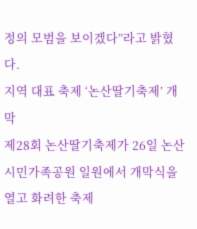정의 모범을 보이겠다”라고 밝혔다.
지역 대표 축제 ‘논산딸기축제’ 개막
제28회 논산딸기축제가 26일 논산시민가족공원 일원에서 개막식을 열고 화려한 축제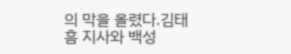의 막을 올렸다.김태흠 지사와 백성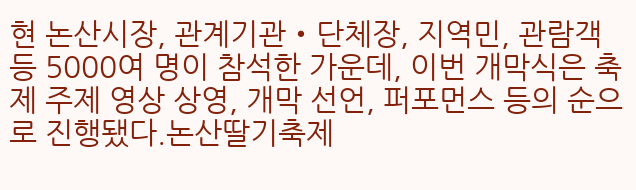현 논산시장, 관계기관・단체장, 지역민, 관람객 등 5000여 명이 참석한 가운데, 이번 개막식은 축제 주제 영상 상영, 개막 선언, 퍼포먼스 등의 순으로 진행됐다.논산딸기축제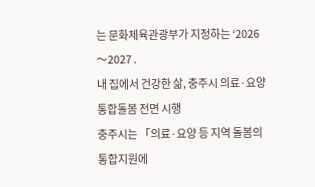는 문화체육관광부가 지정하는 ‘2026〜2027 .
내 집에서 건강한 삶, 충주시 의료·요양 통합돌봄 전면 시행
충주시는 「의료·요양 등 지역 돌봄의 통합지원에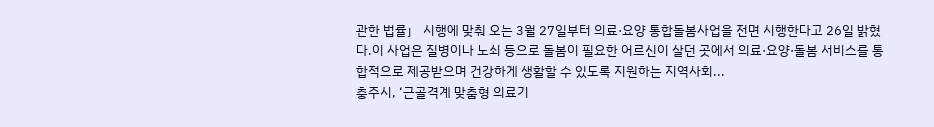관한 법률」 시행에 맞춰 오는 3월 27일부터 의료·요양 통합돌봄사업을 전면 시행한다고 26일 밝혔다.이 사업은 질병이나 노쇠 등으로 돌봄이 필요한 어르신이 살던 곳에서 의료·요양·돌봄 서비스를 통합적으로 제공받으며 건강하게 생활할 수 있도록 지원하는 지역사회...
충주시, ‘근골격계 맞춤형 의료기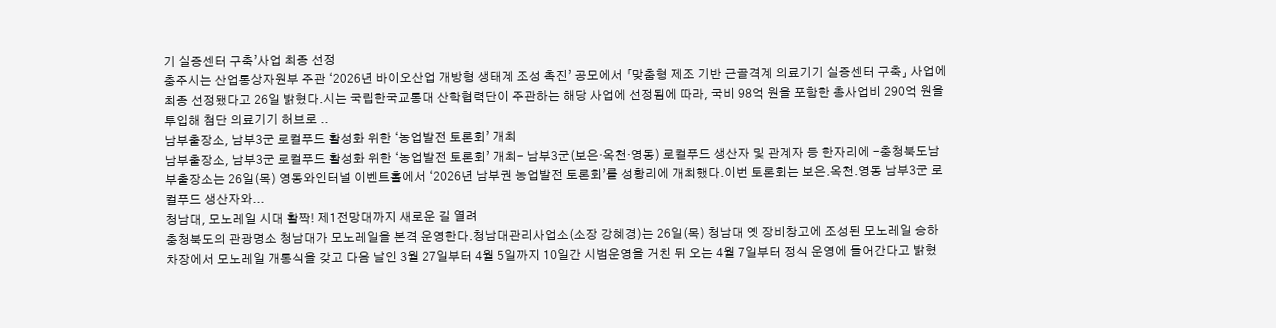기 실증센터 구축’사업 최종 선정
충주시는 산업통상자원부 주관 ‘2026년 바이오산업 개방형 생태계 조성 촉진’ 공모에서 「맞춤형 제조 기반 근골격계 의료기기 실증센터 구축」 사업에 최종 선정됐다고 26일 밝혔다.시는 국립한국교통대 산학협력단이 주관하는 해당 사업에 선정됨에 따라, 국비 98억 원을 포함한 총사업비 290억 원을 투입해 첨단 의료기기 허브로 ..
남부출장소, 남부3군 로컬푸드 활성화 위한 ‘농업발전 토론회’ 개최
남부출장소, 남부3군 로컬푸드 활성화 위한 ‘농업발전 토론회’ 개최- 남부3군(보은·옥천·영동) 로컬푸드 생산자 및 관계자 등 한자리에 -충청북도남부출장소는 26일(목) 영동와인터널 이벤트홀에서 ‘2026년 남부권 농업발전 토론회’를 성황리에 개최했다.이번 토론회는 보은․옥천․영동 남부3군 로컬푸드 생산자와...
청남대, 모노레일 시대 활짝! 제1전망대까지 새로운 길 열려
충청북도의 관광명소 청남대가 모노레일을 본격 운영한다.청남대관리사업소(소장 강혜경)는 26일(목) 청남대 옛 장비창고에 조성된 모노레일 승하차장에서 모노레일 개통식을 갖고 다음 날인 3월 27일부터 4월 5일까지 10일간 시범운영을 거친 뒤 오는 4월 7일부터 정식 운영에 들어간다고 밝혔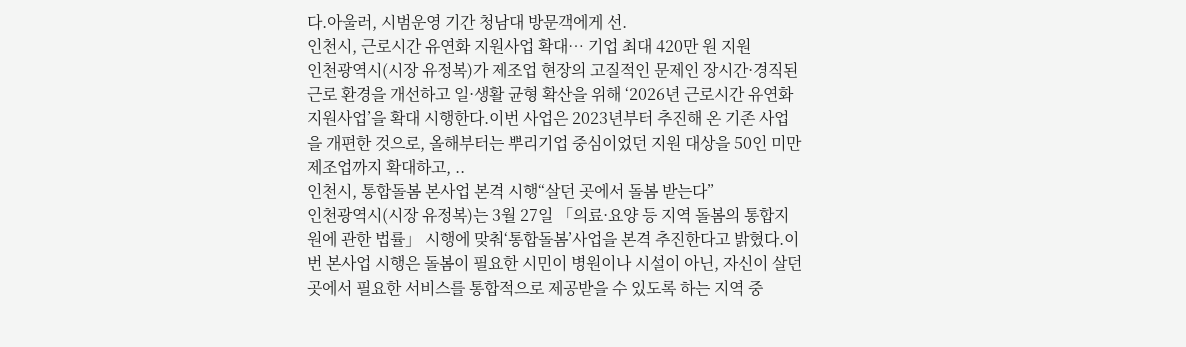다.아울러, 시범운영 기간 청남대 방문객에게 선.
인천시, 근로시간 유연화 지원사업 확대… 기업 최대 420만 원 지원
인천광역시(시장 유정복)가 제조업 현장의 고질적인 문제인 장시간·경직된 근로 환경을 개선하고 일·생활 균형 확산을 위해 ‘2026년 근로시간 유연화 지원사업’을 확대 시행한다.이번 사업은 2023년부터 추진해 온 기존 사업을 개편한 것으로, 올해부터는 뿌리기업 중심이었던 지원 대상을 50인 미만 제조업까지 확대하고, ..
인천시, 통합돌봄 본사업 본격 시행“살던 곳에서 돌봄 받는다”
인천광역시(시장 유정복)는 3월 27일 「의료·요양 등 지역 돌봄의 통합지원에 관한 법률」 시행에 맞춰‘통합돌봄’사업을 본격 추진한다고 밝혔다.이번 본사업 시행은 돌봄이 필요한 시민이 병원이나 시설이 아닌, 자신이 살던 곳에서 필요한 서비스를 통합적으로 제공받을 수 있도록 하는 지역 중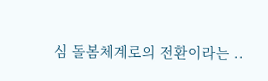심 돌봄체계로의 전환이라는 ..